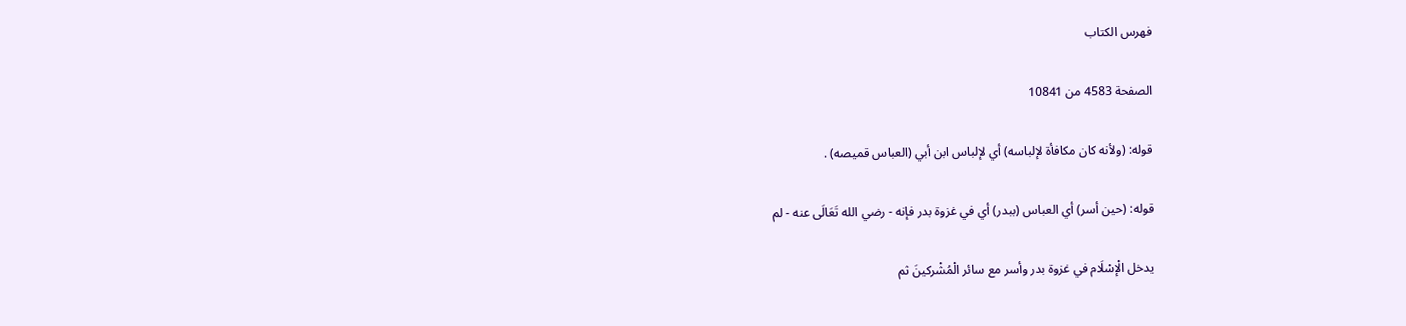فهرس الكتاب

الصفحة 4583 من 10841

قوله: (ولأنه كان مكافأة لإلباسه) أي لإلباس ابن أبي (العباس قميصه) .

قوله: (حين أسر) أي العباس (ببدر) أي في غزوة بدر فإنه - رضي الله تَعَالَى عنه - لم

يدخل الْإسْلَام في غزوة بدر وأسر مع سائر الْمُشْركينَ ثم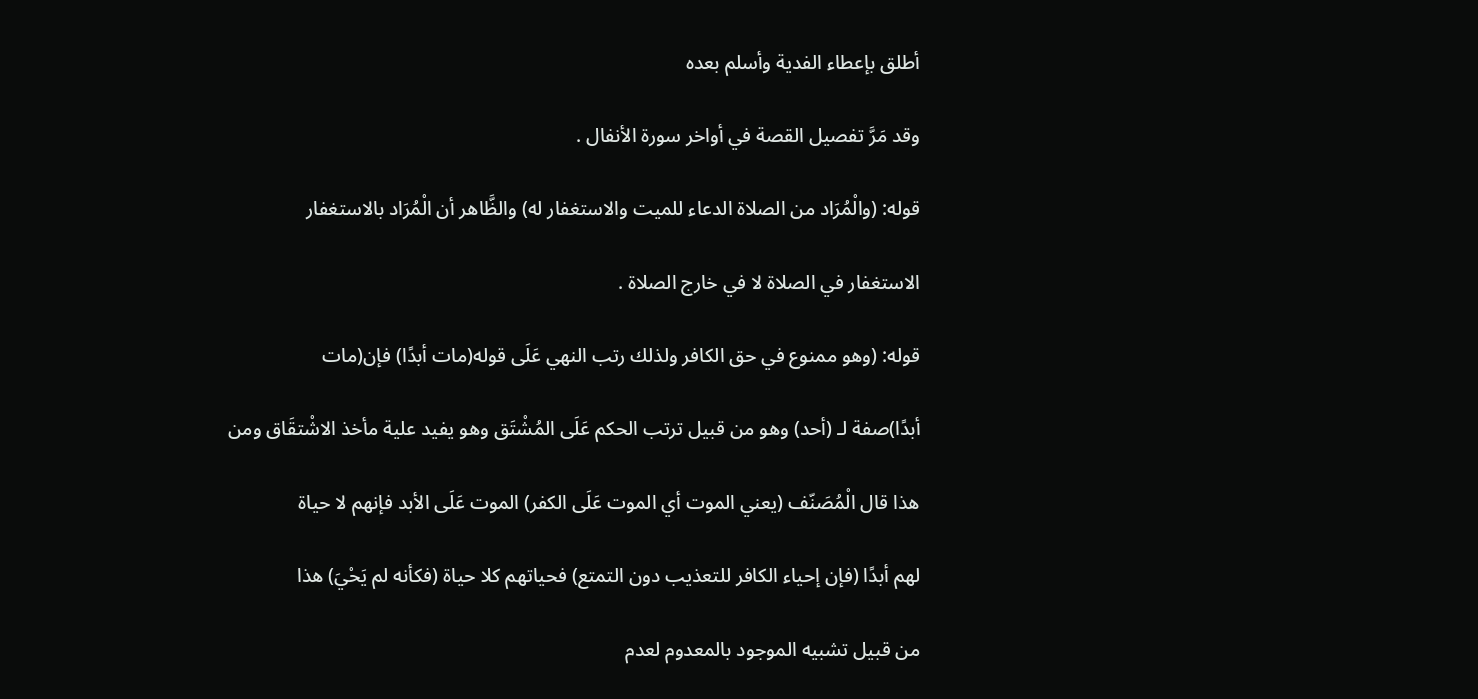أطلق بإعطاء الفدية وأسلم بعده

وقد مَرَّ تفصيل القصة في أواخر سورة الأنفال .

قوله: (والْمُرَاد من الصلاة الدعاء للميت والاستغفار له) والظَّاهر أن الْمُرَاد بالاستغفار

الاستغفار في الصلاة لا في خارج الصلاة .

قوله: (وهو ممنوع في حق الكافر ولذلك رتب النهي عَلَى قوله(مات أبدًا) فإن(مات

أبدًا)صفة لـ (أحد) وهو من قبيل ترتب الحكم عَلَى المُشْتَق وهو يفيد علية مأخذ الاشْتقَاق ومن

هذا قال الْمُصَنّف (يعني الموت أي الموت عَلَى الكفر) الموت عَلَى الأبد فإنهم لا حياة

لهم أبدًا (فإن إحياء الكافر للتعذيب دون التمتع) فحياتهم كلا حياة (فكأنه لم يَحْيَ) هذا

من قبيل تشبيه الموجود بالمعدوم لعدم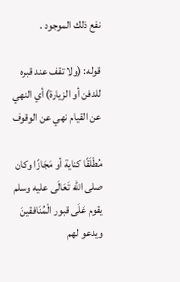نفع ذلك الموجود .

قوله: (ولا تقف عند قبره للدفن أو الزيارة) أي النهي عن القيام نهي عن الوقوف

مُطْلَقًا كناية أو مَجَازًا وكان صلى الله تَعَالَى عليه وسلم يقوم عَلَى قبور الْمُنَافقينَ ويدعو لهم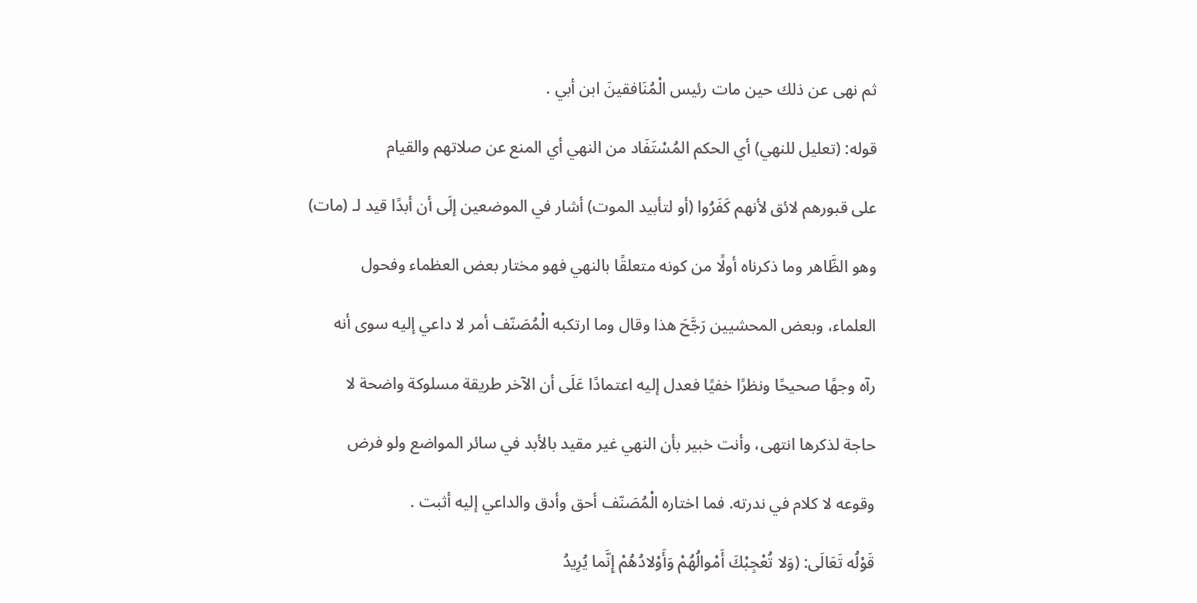ثم نهى عن ذلك حين مات رئيس الْمُنَافقينَ ابن أبي .

قوله: (تعليل للنهي) أي الحكم المُسْتَفَاد من النهي أي المنع عن صلاتهم والقيام

على قبورهم لائق لأنهم كَفَرُوا (أو لتأبيد الموت) أشار في الموضعين إلَى أن أبدًا قيد لـ (مات)

وهو الظَّاهر وما ذكرناه أولًا من كونه متعلقًا بالنهي فهو مختار بعض العظماء وفحول

العلماء، وبعض المحشيين رَجَّحَ هذا وقال وما ارتكبه الْمُصَنّف أمر لا داعي إليه سوى أنه

رآه وجهًا صحيحًا ونظرًا خفيًا فعدل إليه اعتمادًا عَلَى أن الآخر طريقة مسلوكة واضحة لا

حاجة لذكرها انتهى، وأنت خبير بأن النهي غير مقيد بالأبد في سائر المواضع ولو فرض

وقوعه لا كلام في ندرته. فما اختاره الْمُصَنّف أحق وأدق والداعي إليه أثبت .

قَوْلُه تَعَالَى: (وَلا تُعْجِبْكَ أَمْوالُهُمْ وَأَوْلادُهُمْ إِنَّما يُرِيدُ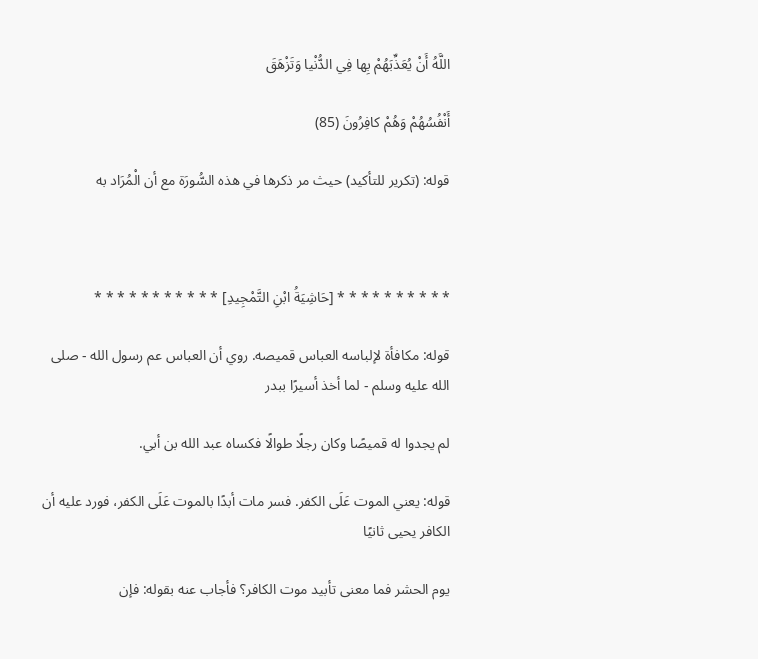اللَّهُ أَنْ يُعَذِّبَهُمْ بِها فِي الدُّنْيا وَتَزْهَقَ

أَنْفُسُهُمْ وَهُمْ كافِرُونَ (85)

قوله: (تكرير للتأكيد) حيث مر ذكرها في هذه السُّورَة مع أن الْمُرَاد به



* * * * * * * * * * [حَاشِيَةُ ابْنِ التَّمْجِيدِ] * * * * * * * * * * *

قوله: مكافأة لإلباسه العباس قميصه. روي أن العباس عم رسول الله - صلى الله عليه وسلم - لما أخذ أسيرًا ببدر

لم يجدوا له قميصًا وكان رجلًا طوالًا فكساه عبد الله بن أبي.

قوله: يعني الموت عَلَى الكفر. فسر مات أبدًا بالموت عَلَى الكفر، فورد عليه أن الكافر يحيى ثانيًا

يوم الحشر فما معنى تأبيد موت الكافر؟ فأجاب عنه بقوله: فإن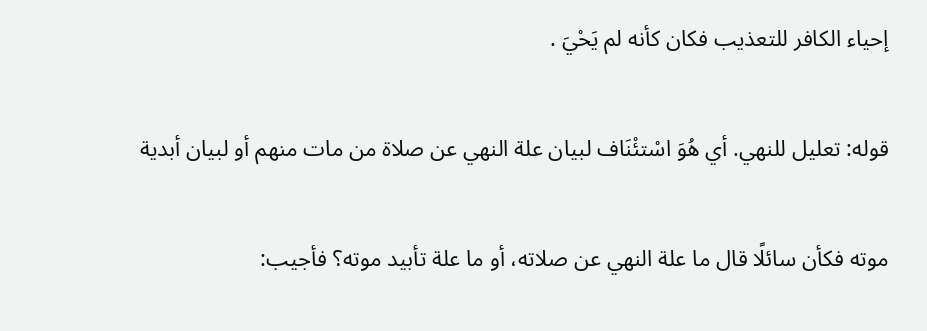إحياء الكافر للتعذيب فكان كأنه لم يَحْيَ .

قوله: تعليل للنهي. أي هُوَ اسْتئْنَاف لبيان علة النهي عن صلاة من مات منهم أو لبيان أبدية

موته فكأن سائلًا قال ما علة النهي عن صلاته، أو ما علة تأبيد موته؟ فأجيب: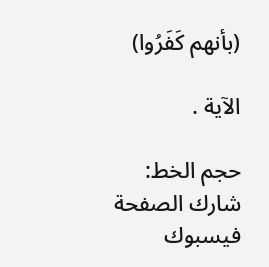(بأنهم كَفَرُوا)

الآية .

حجم الخط:
شارك الصفحة
فيسبوك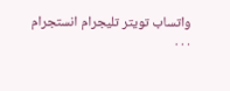واتساب تويتر تليجرام انستجرام
. . .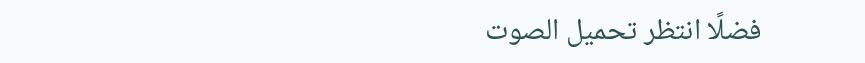فضلًا انتظر تحميل الصوت